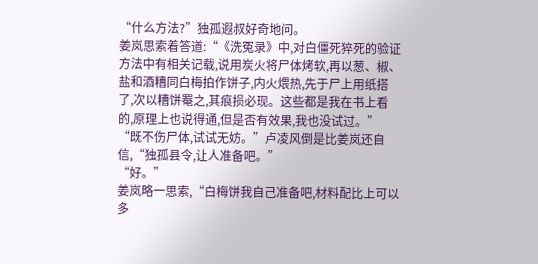“什么方法?”独孤遐叔好奇地问。
姜岚思索着答道:“《洗冤录》中,对白僵死猝死的验证方法中有相关记载,说用炭火将尸体烤软,再以葱、椒、盐和酒糟同白梅拍作饼子,内火煨热,先于尸上用纸搭了,次以糟饼罨之,其痕损必现。这些都是我在书上看的,原理上也说得通,但是否有效果,我也没试过。”
“既不伤尸体,试试无妨。”卢凌风倒是比姜岚还自信,“独孤县令,让人准备吧。”
“好。”
姜岚略一思索,“白梅饼我自己准备吧,材料配比上可以多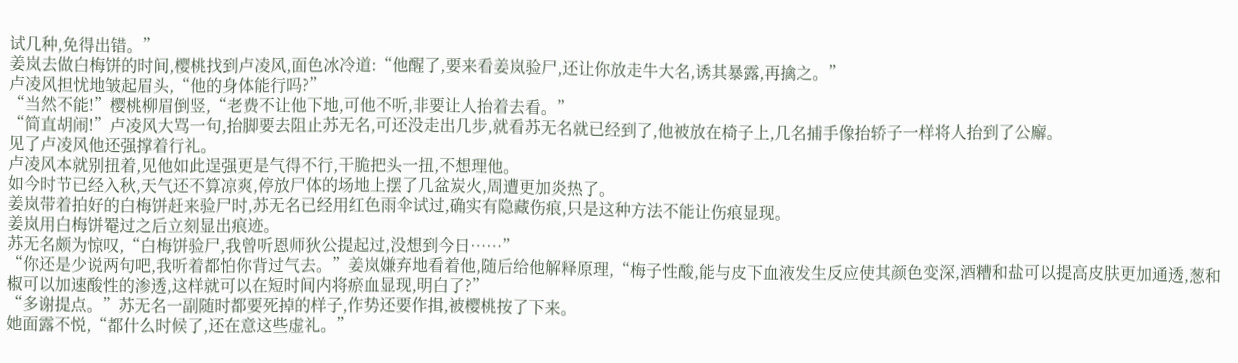试几种,免得出错。”
姜岚去做白梅饼的时间,樱桃找到卢凌风,面色冰冷道:“他醒了,要来看姜岚验尸,还让你放走牛大名,诱其暴露,再擒之。”
卢凌风担忧地皱起眉头,“他的身体能行吗?”
“当然不能!”樱桃柳眉倒竖,“老费不让他下地,可他不听,非要让人抬着去看。”
“简直胡闹!”卢凌风大骂一句,抬脚要去阻止苏无名,可还没走出几步,就看苏无名就已经到了,他被放在椅子上,几名捕手像抬轿子一样将人抬到了公廨。
见了卢凌风他还强撑着行礼。
卢凌风本就别扭着,见他如此逞强更是气得不行,干脆把头一扭,不想理他。
如今时节已经入秋,天气还不算凉爽,停放尸体的场地上摆了几盆炭火,周遭更加炎热了。
姜岚带着拍好的白梅饼赶来验尸时,苏无名已经用红色雨伞试过,确实有隐藏伤痕,只是这种方法不能让伤痕显现。
姜岚用白梅饼罨过之后立刻显出痕迹。
苏无名颇为惊叹,“白梅饼验尸,我曾听恩师狄公提起过,没想到今日……”
“你还是少说两句吧,我听着都怕你背过气去。”姜岚嫌弃地看着他,随后给他解释原理,“梅子性酸,能与皮下血液发生反应使其颜色变深,酒糟和盐可以提高皮肤更加通透,葱和椒可以加速酸性的渗透,这样就可以在短时间内将瘀血显现,明白了?”
“多谢提点。”苏无名一副随时都要死掉的样子,作势还要作揖,被樱桃按了下来。
她面露不悦,“都什么时候了,还在意这些虚礼。”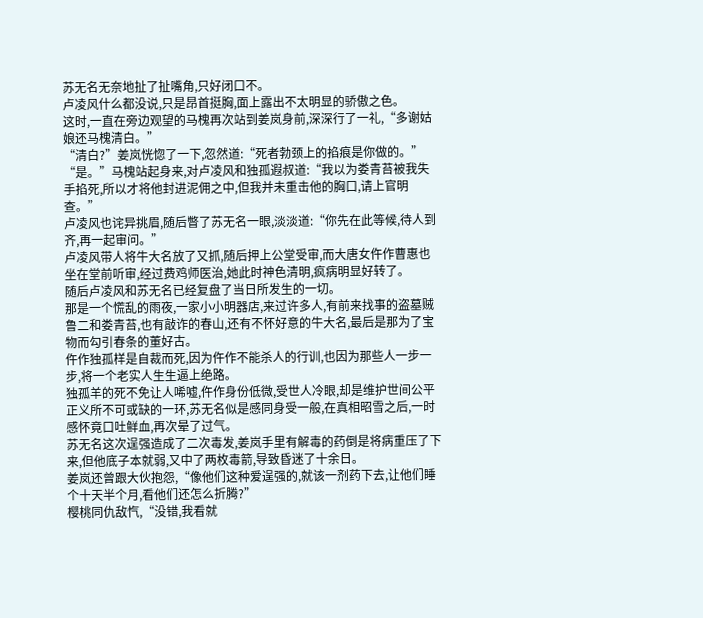苏无名无奈地扯了扯嘴角,只好闭口不。
卢凌风什么都没说,只是昂首挺胸,面上露出不太明显的骄傲之色。
这时,一直在旁边观望的马槐再次站到姜岚身前,深深行了一礼,“多谢姑娘还马槐清白。”
“清白?”姜岚恍惚了一下,忽然道:“死者勃颈上的掐痕是你做的。”
“是。”马槐站起身来,对卢凌风和独孤遐叔道:“我以为娄青苔被我失手掐死,所以才将他封进泥佣之中,但我并未重击他的胸口,请上官明查。”
卢凌风也诧异挑眉,随后瞥了苏无名一眼,淡淡道:“你先在此等候,待人到齐,再一起审问。”
卢凌风带人将牛大名放了又抓,随后押上公堂受审,而大唐女仵作曹惠也坐在堂前听审,经过费鸡师医治,她此时神色清明,疯病明显好转了。
随后卢凌风和苏无名已经复盘了当日所发生的一切。
那是一个慌乱的雨夜,一家小小明器店,来过许多人,有前来找事的盗墓贼鲁二和娄青苔,也有敲诈的春山,还有不怀好意的牛大名,最后是那为了宝物而勾引春条的董好古。
仵作独孤样是自裁而死,因为仵作不能杀人的行训,也因为那些人一步一步,将一个老实人生生逼上绝路。
独孤羊的死不免让人唏嘘,仵作身份低微,受世人冷眼,却是维护世间公平正义所不可或缺的一环,苏无名似是感同身受一般,在真相昭雪之后,一时感怀竟口吐鲜血,再次晕了过气。
苏无名这次逞强造成了二次毒发,姜岚手里有解毒的药倒是将病重压了下来,但他底子本就弱,又中了两枚毒箭,导致昏迷了十余日。
姜岚还曾跟大伙抱怨,“像他们这种爱逞强的,就该一剂药下去,让他们睡个十天半个月,看他们还怎么折腾?”
樱桃同仇敌忾,“没错,我看就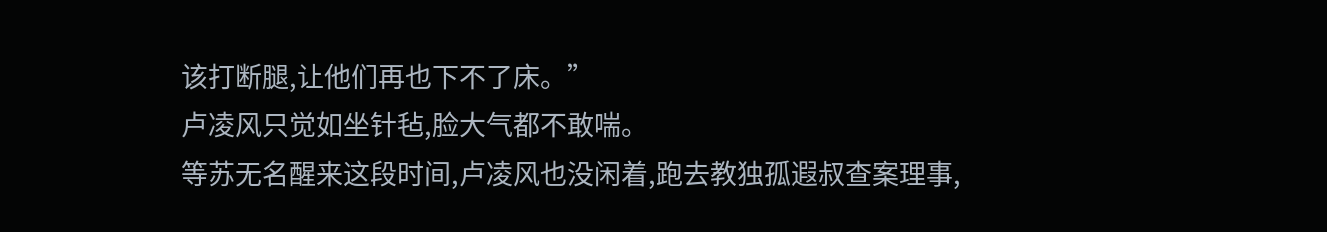该打断腿,让他们再也下不了床。”
卢凌风只觉如坐针毡,脸大气都不敢喘。
等苏无名醒来这段时间,卢凌风也没闲着,跑去教独孤遐叔查案理事,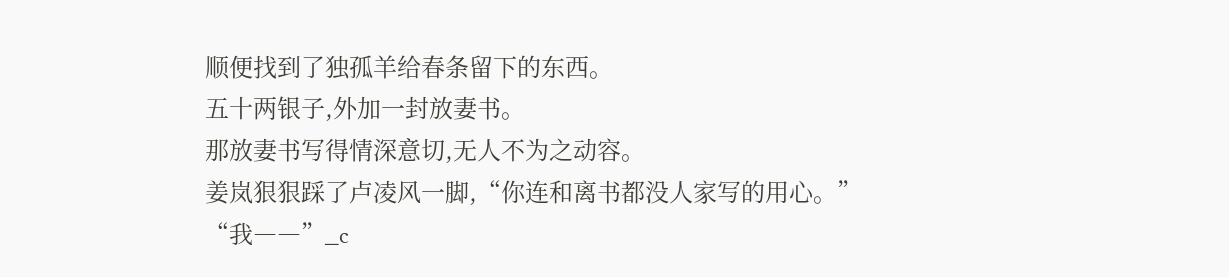顺便找到了独孤羊给春条留下的东西。
五十两银子,外加一封放妻书。
那放妻书写得情深意切,无人不为之动容。
姜岚狠狠踩了卢凌风一脚,“你连和离书都没人家写的用心。”
“我――”_c